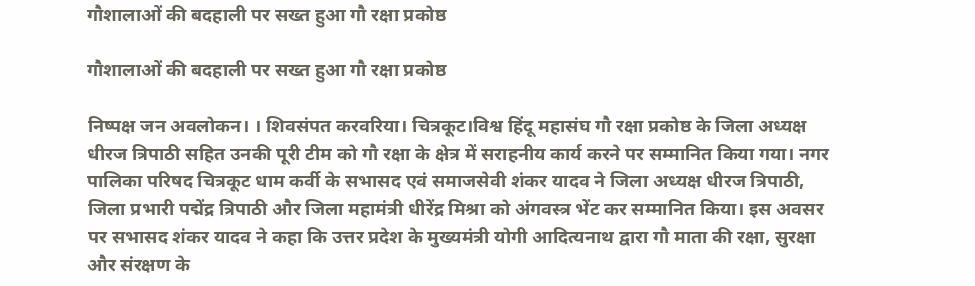गौशालाओं की बदहाली पर सख्त हुआ गौ रक्षा प्रकोष्ठ

गौशालाओं की बदहाली पर सख्त हुआ गौ रक्षा प्रकोष्ठ

निष्पक्ष जन अवलोकन। । शिवसंपत करवरिया। चित्रकूट।विश्व हिंदू महासंघ गौ रक्षा प्रकोष्ठ के जिला अध्यक्ष धीरज त्रिपाठी सहित उनकी पूरी टीम को गौ रक्षा के क्षेत्र में सराहनीय कार्य करने पर सम्मानित किया गया। नगर पालिका परिषद चित्रकूट धाम कर्वी के सभासद एवं समाजसेवी शंकर यादव ने जिला अध्यक्ष धीरज त्रिपाठी, जिला प्रभारी पद्मेंद्र त्रिपाठी और जिला महामंत्री धीरेंद्र मिश्रा को अंगवस्त्र भेंट कर सम्मानित किया। इस अवसर पर सभासद शंकर यादव ने कहा कि उत्तर प्रदेश के मुख्यमंत्री योगी आदित्यनाथ द्वारा गौ माता की रक्षा, सुरक्षा और संरक्षण के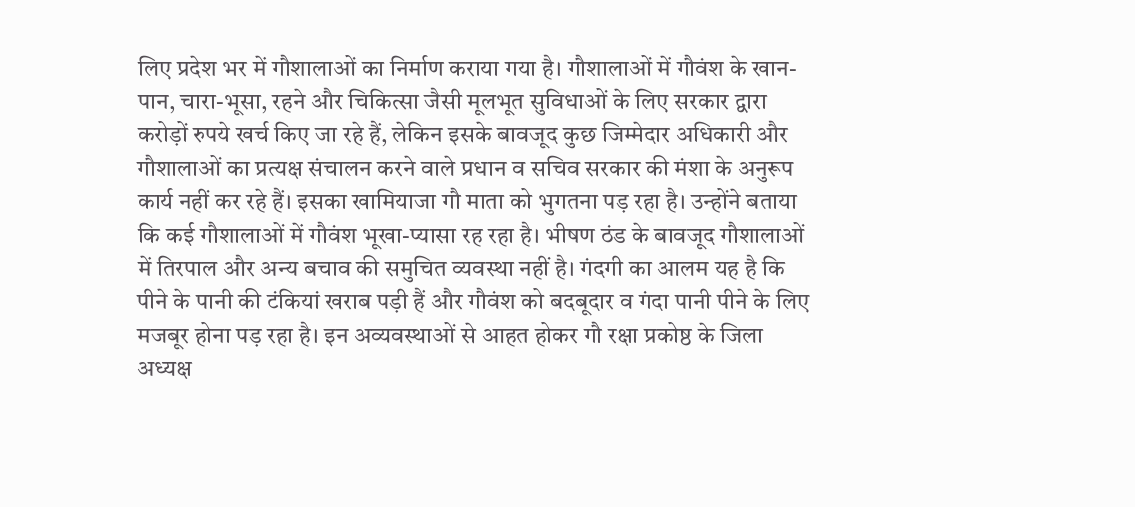लिए प्रदेश भर में गौशालाओं का निर्माण कराया गया है। गौशालाओं में गौवंश के खान-पान, चारा-भूसा, रहने और चिकित्सा जैसी मूलभूत सुविधाओं के लिए सरकार द्वारा करोड़ों रुपये खर्च किए जा रहे हैं, लेकिन इसके बावजूद कुछ जिम्मेदार अधिकारी और गौशालाओं का प्रत्यक्ष संचालन करने वाले प्रधान व सचिव सरकार की मंशा के अनुरूप कार्य नहीं कर रहे हैं। इसका खामियाजा गौ माता को भुगतना पड़ रहा है। उन्होंने बताया कि कई गौशालाओं में गौवंश भूखा-प्यासा रह रहा है। भीषण ठंड के बावजूद गौशालाओं में तिरपाल और अन्य बचाव की समुचित व्यवस्था नहीं है। गंदगी का आलम यह है कि पीने के पानी की टंकियां खराब पड़ी हैं और गौवंश को बदबूदार व गंदा पानी पीने के लिए मजबूर होना पड़ रहा है। इन अव्यवस्थाओं से आहत होकर गौ रक्षा प्रकोष्ठ के जिला अध्यक्ष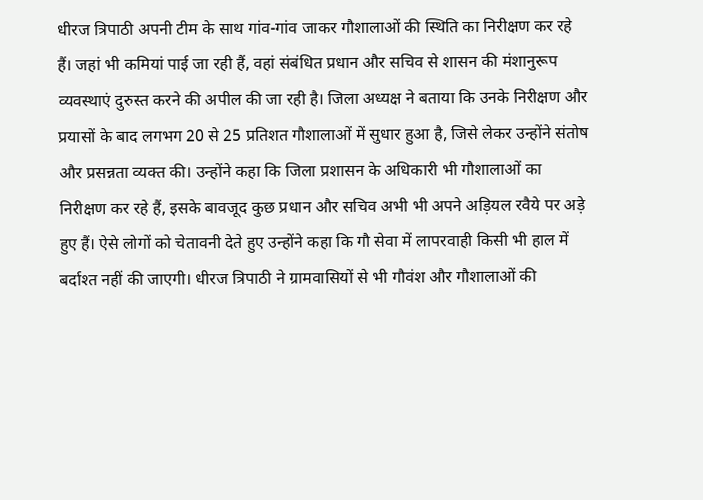धीरज त्रिपाठी अपनी टीम के साथ गांव-गांव जाकर गौशालाओं की स्थिति का निरीक्षण कर रहे हैं। जहां भी कमियां पाई जा रही हैं, वहां संबंधित प्रधान और सचिव से शासन की मंशानुरूप व्यवस्थाएं दुरुस्त करने की अपील की जा रही है। जिला अध्यक्ष ने बताया कि उनके निरीक्षण और प्रयासों के बाद लगभग 20 से 25 प्रतिशत गौशालाओं में सुधार हुआ है, जिसे लेकर उन्होंने संतोष और प्रसन्नता व्यक्त की। उन्होंने कहा कि जिला प्रशासन के अधिकारी भी गौशालाओं का निरीक्षण कर रहे हैं, इसके बावजूद कुछ प्रधान और सचिव अभी भी अपने अड़ियल रवैये पर अड़े हुए हैं। ऐसे लोगों को चेतावनी देते हुए उन्होंने कहा कि गौ सेवा में लापरवाही किसी भी हाल में बर्दाश्त नहीं की जाएगी। धीरज त्रिपाठी ने ग्रामवासियों से भी गौवंश और गौशालाओं की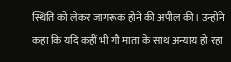स्थिति को लेकर जागरूक होने की अपील की। उन्होंने कहा कि यदि कहीं भी गौ माता के साथ अन्याय हो रहा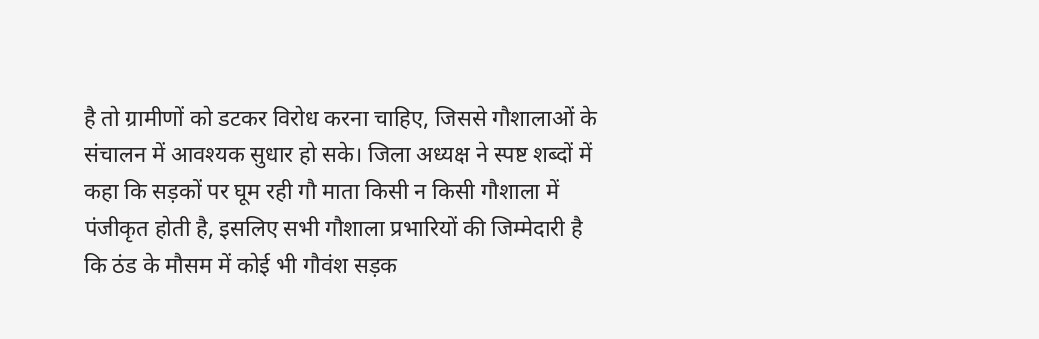है तो ग्रामीणों को डटकर विरोध करना चाहिए, जिससे गौशालाओं के संचालन में आवश्यक सुधार हो सके। जिला अध्यक्ष ने स्पष्ट शब्दों में कहा कि सड़कों पर घूम रही गौ माता किसी न किसी गौशाला में पंजीकृत होती है, इसलिए सभी गौशाला प्रभारियों की जिम्मेदारी है कि ठंड के मौसम में कोई भी गौवंश सड़क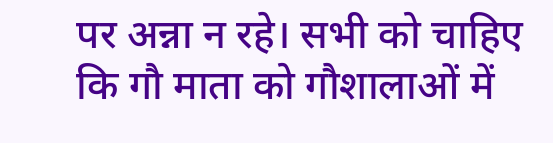पर अन्ना न रहे। सभी को चाहिए कि गौ माता को गौशालाओं में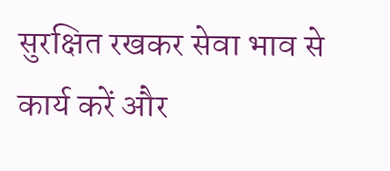सुरक्षित रखकर सेवा भाव से कार्य करें और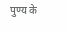पुण्य के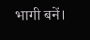भागी बनें।